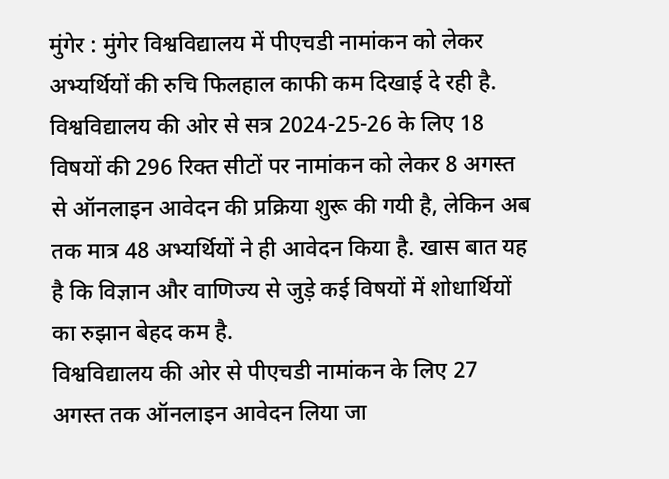मुंगेर : मुंगेर विश्वविद्यालय में पीएचडी नामांकन को लेकर अभ्यर्थियों की रुचि फिलहाल काफी कम दिखाई दे रही है. विश्वविद्यालय की ओर से सत्र 2024-25-26 के लिए 18 विषयों की 296 रिक्त सीटों पर नामांकन को लेकर 8 अगस्त से ऑनलाइन आवेदन की प्रक्रिया शुरू की गयी है, लेकिन अब तक मात्र 48 अभ्यर्थियों ने ही आवेदन किया है. खास बात यह है कि विज्ञान और वाणिज्य से जुड़े कई विषयों में शोधार्थियों का रुझान बेहद कम है.
विश्वविद्यालय की ओर से पीएचडी नामांकन के लिए 27 अगस्त तक ऑनलाइन आवेदन लिया जा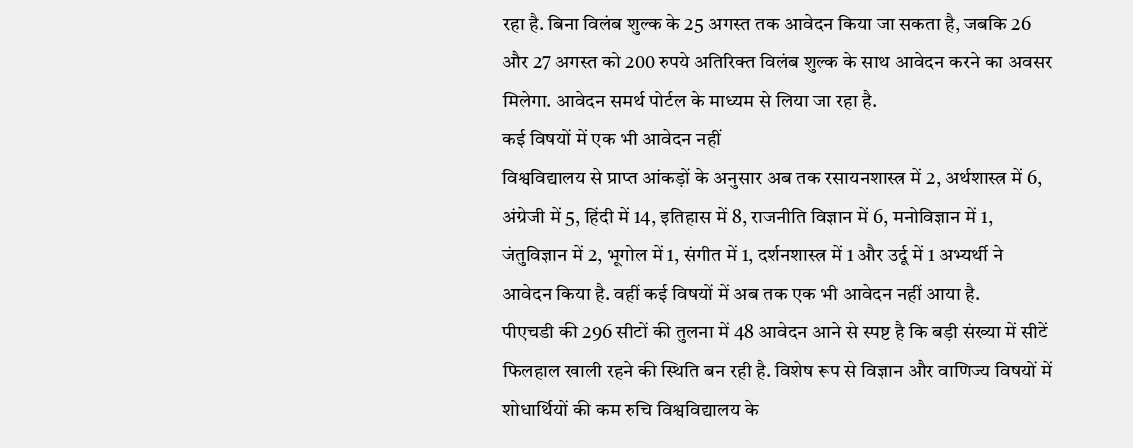रहा है. बिना विलंब शुल्क के 25 अगस्त तक आवेदन किया जा सकता है, जबकि 26 और 27 अगस्त को 200 रुपये अतिरिक्त विलंब शुल्क के साथ आवेदन करने का अवसर मिलेगा. आवेदन समर्थ पोर्टल के माध्यम से लिया जा रहा है.
कई विषयों में एक भी आवेदन नहीं
विश्वविद्यालय से प्राप्त आंकड़ों के अनुसार अब तक रसायनशास्त्र में 2, अर्थशास्त्र में 6, अंग्रेजी में 5, हिंदी में 14, इतिहास में 8, राजनीति विज्ञान में 6, मनोविज्ञान में 1, जंतुविज्ञान में 2, भूगोल में 1, संगीत में 1, दर्शनशास्त्र में 1 और उर्दू में 1 अभ्यर्थी ने आवेदन किया है. वहीं कई विषयों में अब तक एक भी आवेदन नहीं आया है.
पीएचडी की 296 सीटों की तुलना में 48 आवेदन आने से स्पष्ट है कि बड़ी संख्या में सीटें फिलहाल खाली रहने की स्थिति बन रही है. विशेष रूप से विज्ञान और वाणिज्य विषयों में शोधार्थियों की कम रुचि विश्वविद्यालय के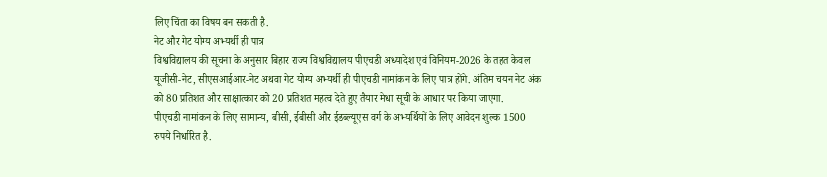लिए चिंता का विषय बन सकती है.
नेट और गेट योग्य अभ्यर्थी ही पात्र
विश्वविद्यालय की सूचना के अनुसार बिहार राज्य विश्वविद्यालय पीएचडी अध्यादेश एवं विनियम-2026 के तहत केवल यूजीसी-नेट, सीएसआईआर-नेट अथवा गेट योग्य अभ्यर्थी ही पीएचडी नामांकन के लिए पात्र होंगे. अंतिम चयन नेट अंक को 80 प्रतिशत और साक्षात्कार को 20 प्रतिशत महत्व देते हुए तैयार मेधा सूची के आधार पर किया जाएगा.
पीएचडी नामांकन के लिए सामान्य, बीसी, ईबीसी और ईडब्ल्यूएस वर्ग के अभ्यर्थियों के लिए आवेदन शुल्क 1500 रुपये निर्धारित है.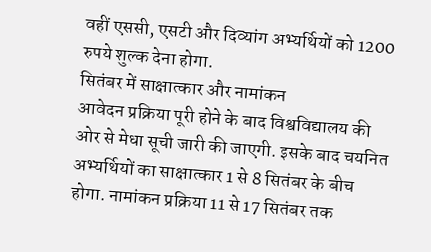वहीं एससी, एसटी और दिव्यांग अभ्यर्थियों को 1200 रुपये शुल्क देना होगा.
सितंबर में साक्षात्कार और नामांकन
आवेदन प्रक्रिया पूरी होने के बाद विश्वविद्यालय की ओर से मेधा सूची जारी की जाएगी. इसके बाद चयनित अभ्यर्थियों का साक्षात्कार 1 से 8 सितंबर के बीच होगा. नामांकन प्रक्रिया 11 से 17 सितंबर तक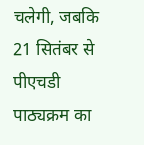चलेगी, जबकि 21 सितंबर से पीएचडी पाठ्यक्रम का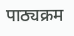पाठ्यक्रम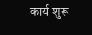कार्य शुरू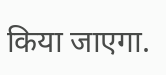किया जाएगा.